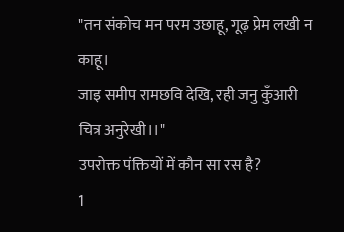"तन संकोच मन परम उछाहू, गूढ़ प्रेम लखी न काहू।
जाइ समीप रामछवि देखि, रही जनु कुँआरी चित्र अनुरेखी।।"
उपरोक्त पंक्तियों में कौन सा रस है?
1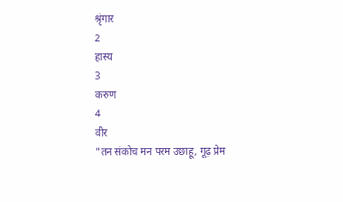श्रृंगार
2
हास्य
3
करुण
4
वीर
"तन संकोच मन परम उछाहू, गूढ़ प्रेम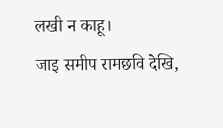लखी न काहू।
जाइ समीप रामछवि देखि,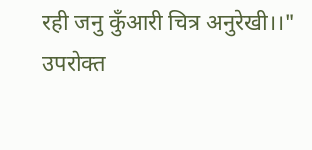रही जनु कुँआरी चित्र अनुरेखी।।"
उपरोक्त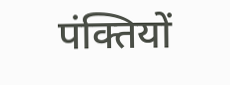पंक्तियों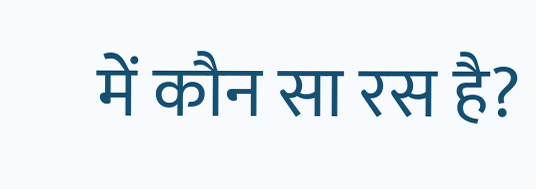में कौन सा रस है?